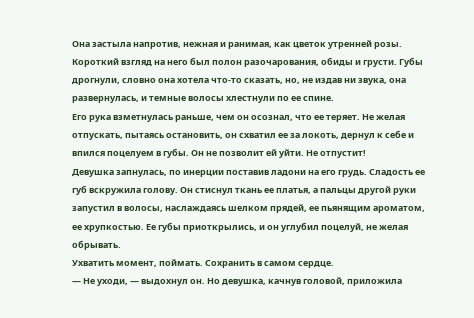Она застыла напротив, нежная и ранимая, как цветок утренней розы. Короткий взгляд на него был полон разочарования, обиды и грусти. Губы дрогнули, словно она хотела что-то сказать, но, не издав ни звука, она развернулась, и темные волосы хлестнули по ее спине.
Его рука взметнулась раньше, чем он осознал, что ее теряет. Не желая отпускать, пытаясь остановить, он схватил ее за локоть, дернул к себе и впился поцелуем в губы. Он не позволит ей уйти. Не отпустит!
Девушка запнулась, по инерции поставив ладони на его грудь. Сладость ее губ вскружила голову. Он стиснул ткань ее платья, а пальцы другой руки запустил в волосы, наслаждаясь шелком прядей, ее пьянящим ароматом, ее хрупкостью. Ее губы приоткрылись, и он углубил поцелуй, не желая обрывать.
Ухватить момент, поймать. Сохранить в самом сердце.
— Не уходи, — выдохнул он. Но девушка, качнув головой, приложила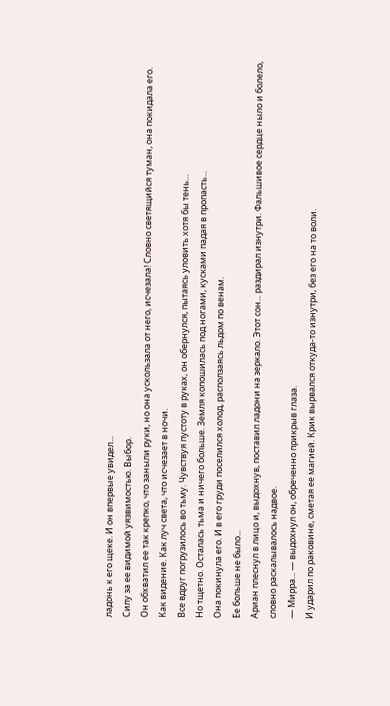ладонь к его щеке. И он впервые увидел...
Силу за ее видимой уязвимостью. Выбор.
Он обхватил ее так крепко, что заныли руки, но она ускользала от него, исчезала! Словно светящийся туман, она покидала его.
Как видение. Как луч света, что исчезает в ночи.
Все вдруг погрузилось во тьму. Чувствуя пустоту в руках, он обернулся, пытаясь уловить хотя бы тень...
Но тщетно. Осталась тьма и ничего больше. Земля копошилась под ногами, кусками падая в пропасть...
Она покинула его. И в его груди поселился холод, расползаясь льдом по венам.
Ее больше не было...
Ариан плеснул в лицо и, выдохнув, поставил ладони на зеркало. Этот сон... раздирал изнутри. Фальшивое сердце ныло и болело, словно раскалывалось надвое.
— Мирра... — выдохнул он, обреченно прикрыв глаза.
И ударил по раковине, сметая ее магией. Крик вырвался откуда-то изнутри, без его на то воли.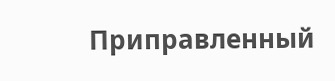Приправленный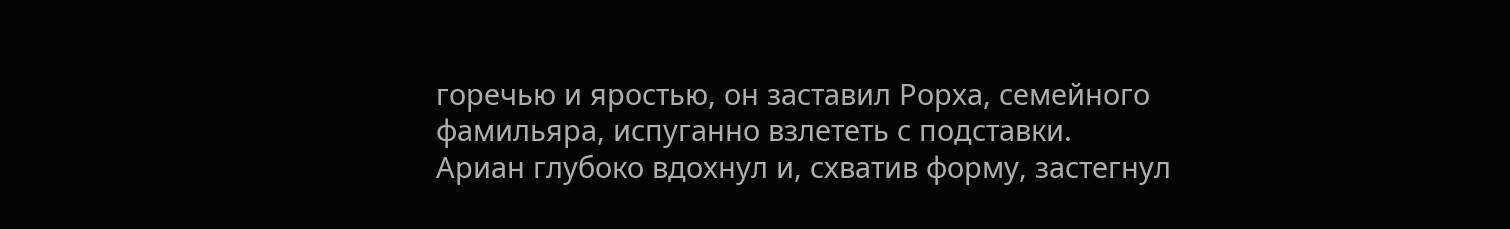горечью и яростью, он заставил Рорха, семейного фамильяра, испуганно взлететь с подставки.
Ариан глубоко вдохнул и, схватив форму, застегнул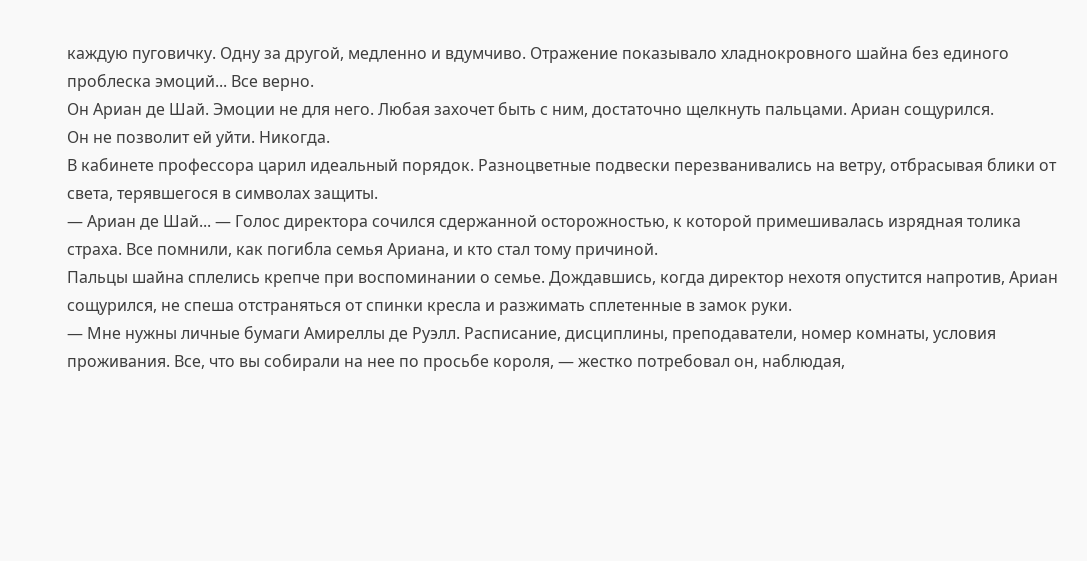каждую пуговичку. Одну за другой, медленно и вдумчиво. Отражение показывало хладнокровного шайна без единого проблеска эмоций... Все верно.
Он Ариан де Шай. Эмоции не для него. Любая захочет быть с ним, достаточно щелкнуть пальцами. Ариан сощурился.
Он не позволит ей уйти. Никогда.
В кабинете профессора царил идеальный порядок. Разноцветные подвески перезванивались на ветру, отбрасывая блики от света, терявшегося в символах защиты.
— Ариан де Шай... — Голос директора сочился сдержанной осторожностью, к которой примешивалась изрядная толика страха. Все помнили, как погибла семья Ариана, и кто стал тому причиной.
Пальцы шайна сплелись крепче при воспоминании о семье. Дождавшись, когда директор нехотя опустится напротив, Ариан сощурился, не спеша отстраняться от спинки кресла и разжимать сплетенные в замок руки.
— Мне нужны личные бумаги Амиреллы де Руэлл. Расписание, дисциплины, преподаватели, номер комнаты, условия проживания. Все, что вы собирали на нее по просьбе короля, — жестко потребовал он, наблюдая,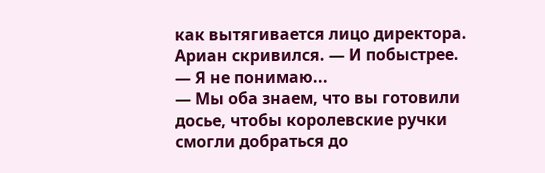как вытягивается лицо директора. Ариан скривился. — И побыстрее.
— Я не понимаю...
— Мы оба знаем, что вы готовили досье, чтобы королевские ручки смогли добраться до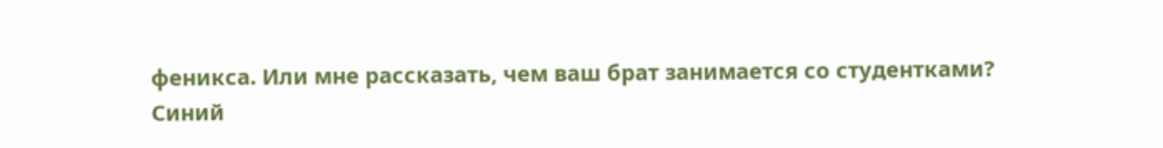феникса. Или мне рассказать, чем ваш брат занимается со студентками?
Синий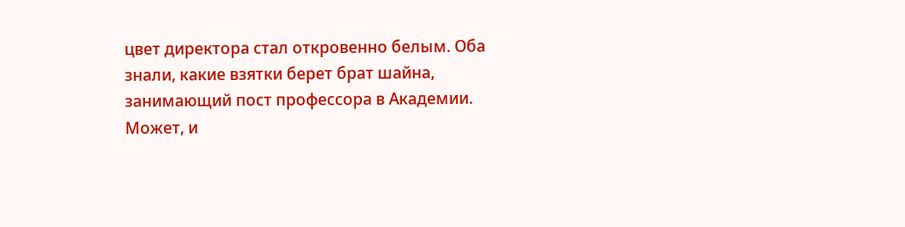цвет директора стал откровенно белым. Оба знали, какие взятки берет брат шайна, занимающий пост профессора в Академии. Может, и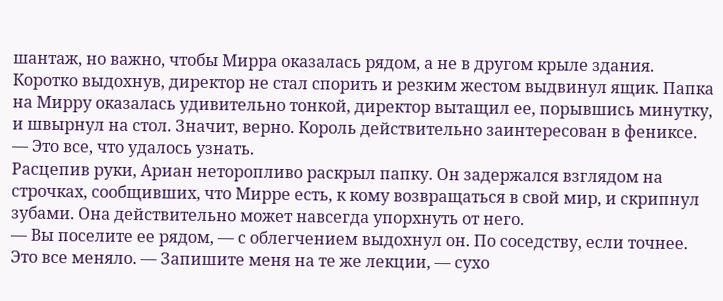шантаж, но важно, чтобы Мирра оказалась рядом, а не в другом крыле здания.
Коротко выдохнув, директор не стал спорить и резким жестом выдвинул ящик. Папка на Мирру оказалась удивительно тонкой, директор вытащил ее, порывшись минутку, и швырнул на стол. Значит, верно. Король действительно заинтересован в фениксе.
— Это все, что удалось узнать.
Расцепив руки, Ариан неторопливо раскрыл папку. Он задержался взглядом на строчках, сообщивших, что Мирре есть, к кому возвращаться в свой мир, и скрипнул зубами. Она действительно может навсегда упорхнуть от него.
— Вы поселите ее рядом, — с облегчением выдохнул он. По соседству, если точнее. Это все меняло. — Запишите меня на те же лекции, — сухо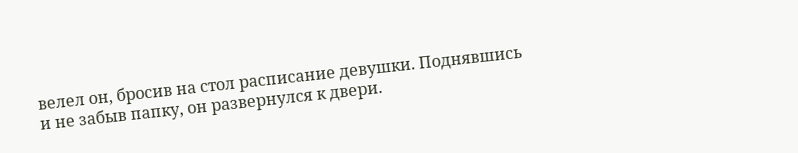велел он, бросив на стол расписание девушки. Поднявшись и не забыв папку, он развернулся к двери.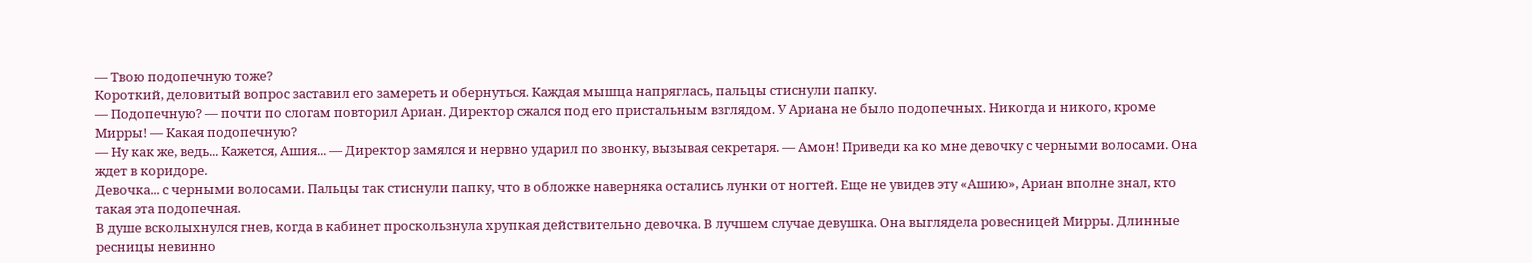— Твою подопечную тоже?
Короткий, деловитый вопрос заставил его замереть и обернуться. Каждая мышца напряглась, пальцы стиснули папку.
— Подопечную? — почти по слогам повторил Ариан. Директор сжался под его пристальным взглядом. У Ариана не было подопечных. Никогда и никого, кроме Мирры! — Какая подопечную?
— Ну как же, ведь... Кажется, Ашия... — Директор замялся и нервно ударил по звонку, вызывая секретаря. — Амон! Приведи ка ко мне девочку с черными волосами. Она ждет в коридоре.
Девочка... с черными волосами. Пальцы так стиснули папку, что в обложке наверняка остались лунки от ногтей. Еще не увидев эту «Ашию», Ариан вполне знал, кто такая эта подопечная.
В душе всколыхнулся гнев, когда в кабинет проскользнула хрупкая действительно девочка. В лучшем случае девушка. Она выглядела ровесницей Мирры. Длинные ресницы невинно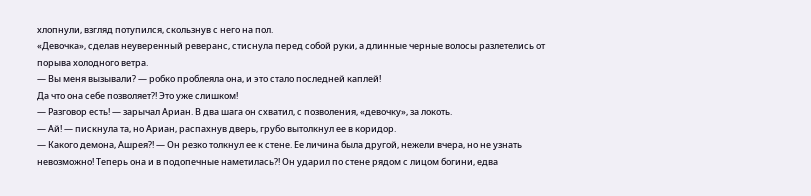хлопнули, взгляд потупился, скользнув с него на пол.
«Девочка», сделав неуверенный реверанс, стиснула перед собой руки, а длинные черные волосы разлетелись от порыва холодного ветра.
— Вы меня вызывали? — робко проблеяла она, и это стало последней каплей!
Да что она себе позволяет?! Это уже слишком!
— Разговор есть! — зарычал Ариан. В два шага он схватил, с позволения, «девочку», за локоть.
— Ай! — пискнула та, но Ариан, распахнув дверь, грубо вытолкнул ее в коридор.
— Какого демона, Ашрея?! — Он резко толкнул ее к стене. Ее личина была другой, нежели вчера, но не узнать невозможно! Теперь она и в подопечные наметилась?! Он ударил по стене рядом с лицом богини, едва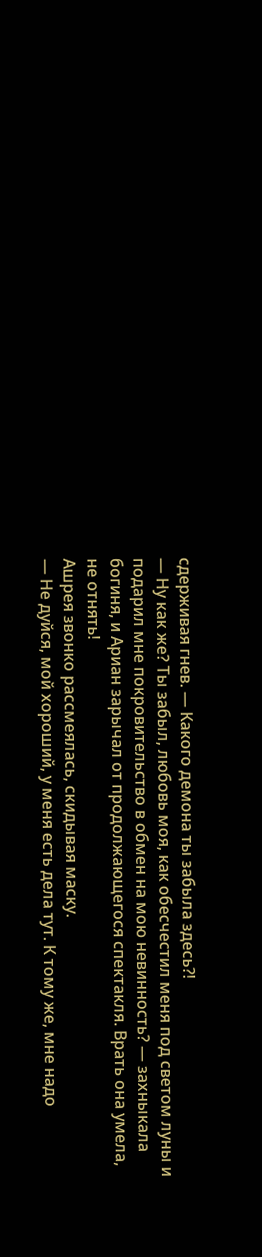сдерживая гнев. — Какого демона ты забыла здесь?!
— Ну как же? Ты забыл, любовь моя, как обесчестил меня под светом луны и подарил мне покровительство в обмен на мою невинность? — захныкала богиня, и Ариан зарычал от продолжающегося спектакля. Врать она умела, не отнять!
Ашрея звонко рассмеялась, скидывая маску.
— Не дуйся, мой хороший, у меня есть дела тут. К тому же, мне надо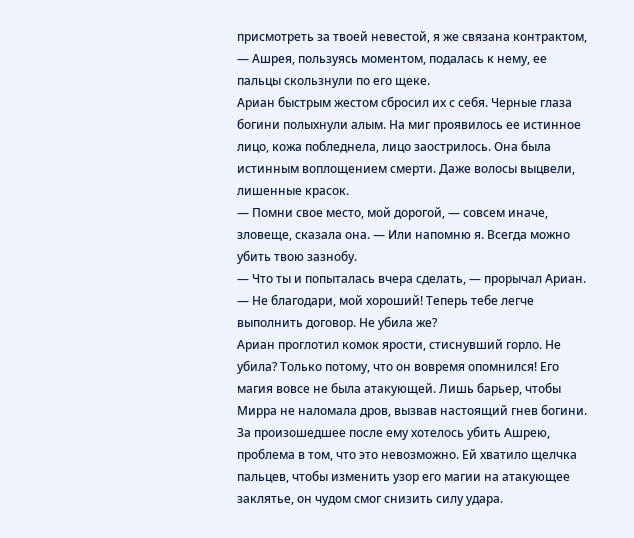присмотреть за твоей невестой, я же связана контрактом, — Ашрея, пользуясь моментом, подалась к нему, ее пальцы скользнули по его щеке.
Ариан быстрым жестом сбросил их с себя. Черные глаза богини полыхнули алым. На миг проявилось ее истинное лицо, кожа побледнела, лицо заострилось. Она была истинным воплощением смерти. Даже волосы выцвели, лишенные красок.
— Помни свое место, мой дорогой, — совсем иначе, зловеще, сказала она. — Или напомню я. Всегда можно убить твою зазнобу.
— Что ты и попыталась вчера сделать, — прорычал Ариан.
— Не благодари, мой хороший! Теперь тебе легче выполнить договор. Не убила же?
Ариан проглотил комок ярости, стиснувший горло. Не убила? Только потому, что он вовремя опомнился! Его магия вовсе не была атакующей. Лишь барьер, чтобы Мирра не наломала дров, вызвав настоящий гнев богини.
За произошедшее после ему хотелось убить Ашрею, проблема в том, что это невозможно. Ей хватило щелчка пальцев, чтобы изменить узор его магии на атакующее заклятье, он чудом смог снизить силу удара.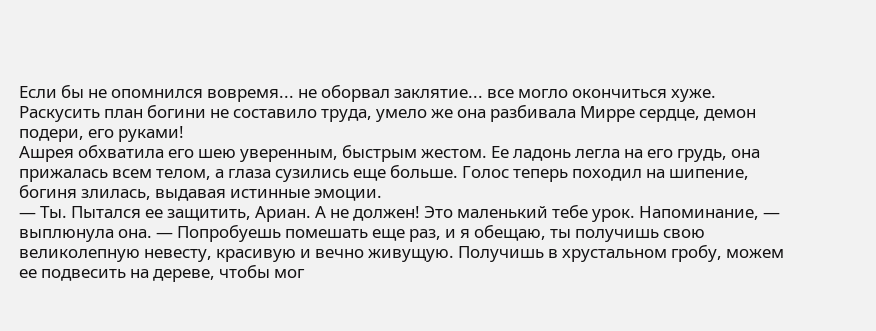Если бы не опомнился вовремя... не оборвал заклятие... все могло окончиться хуже.
Раскусить план богини не составило труда, умело же она разбивала Мирре сердце, демон подери, его руками!
Ашрея обхватила его шею уверенным, быстрым жестом. Ее ладонь легла на его грудь, она прижалась всем телом, а глаза сузились еще больше. Голос теперь походил на шипение, богиня злилась, выдавая истинные эмоции.
— Ты. Пытался ее защитить, Ариан. А не должен! Это маленький тебе урок. Напоминание, — выплюнула она. — Попробуешь помешать еще раз, и я обещаю, ты получишь свою великолепную невесту, красивую и вечно живущую. Получишь в хрустальном гробу, можем ее подвесить на дереве, чтобы мог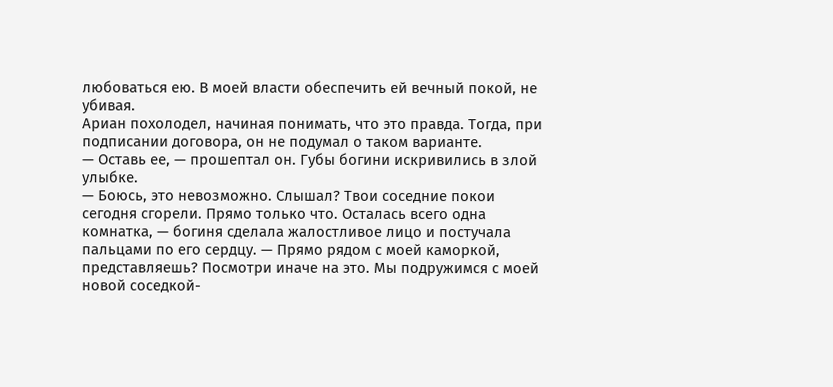любоваться ею. В моей власти обеспечить ей вечный покой, не убивая.
Ариан похолодел, начиная понимать, что это правда. Тогда, при подписании договора, он не подумал о таком варианте.
— Оставь ее, — прошептал он. Губы богини искривились в злой улыбке.
— Боюсь, это невозможно. Слышал? Твои соседние покои сегодня сгорели. Прямо только что. Осталась всего одна комнатка, — богиня сделала жалостливое лицо и постучала пальцами по его сердцу. — Прямо рядом с моей каморкой, представляешь? Посмотри иначе на это. Мы подружимся с моей новой соседкой-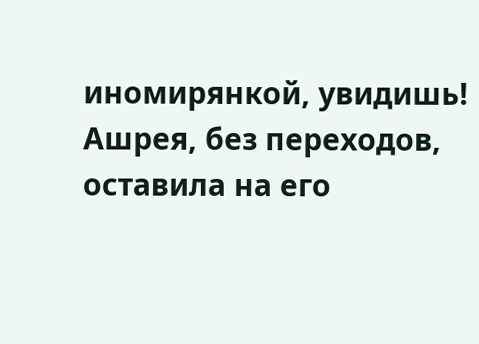иномирянкой, увидишь!
Ашрея, без переходов, оставила на его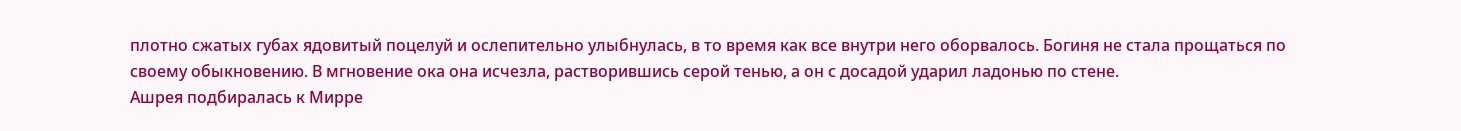плотно сжатых губах ядовитый поцелуй и ослепительно улыбнулась, в то время как все внутри него оборвалось. Богиня не стала прощаться по своему обыкновению. В мгновение ока она исчезла, растворившись серой тенью, а он с досадой ударил ладонью по стене.
Ашрея подбиралась к Мирре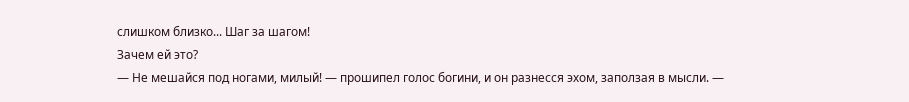слишком близко... Шаг за шагом!
Зачем ей это?
— Не мешайся под ногами, милый! — прошипел голос богини, и он разнесся эхом, заползая в мысли. —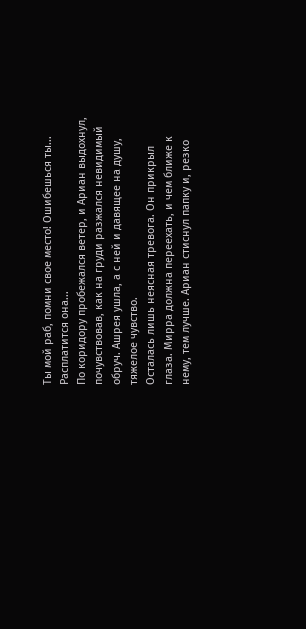Ты мой раб, помни свое место! Ошибешься ты... Расплатится она...
По коридору пробежался ветер, и Ариан выдохнул, почувствовав, как на груди разжался невидимый обруч. Ашрея ушла, а с ней и давящее на душу, тяжелое чувство.
Осталась лишь неясная тревога. Он прикрыл глаза. Мирра должна переехать, и чем ближе к нему, тем лучше. Ариан стиснул папку и, резко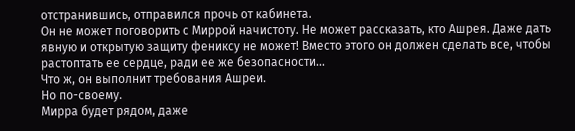отстранившись, отправился прочь от кабинета.
Он не может поговорить с Миррой начистоту. Не может рассказать, кто Ашрея. Даже дать явную и открытую защиту фениксу не может! Вместо этого он должен сделать все, чтобы растоптать ее сердце, ради ее же безопасности...
Что ж, он выполнит требования Ашреи.
Но по-своему.
Мирра будет рядом, даже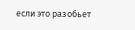если это разобьет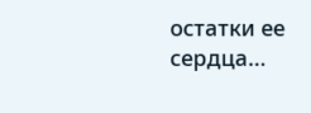остатки ее сердца...